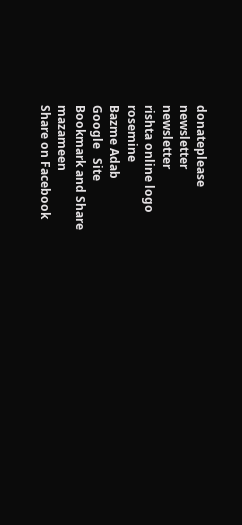donateplease
newsletter
newsletter
rishta online logo
rosemine
Bazme Adab
Google   Site
Bookmark and Share
mazameen
Share on Facebook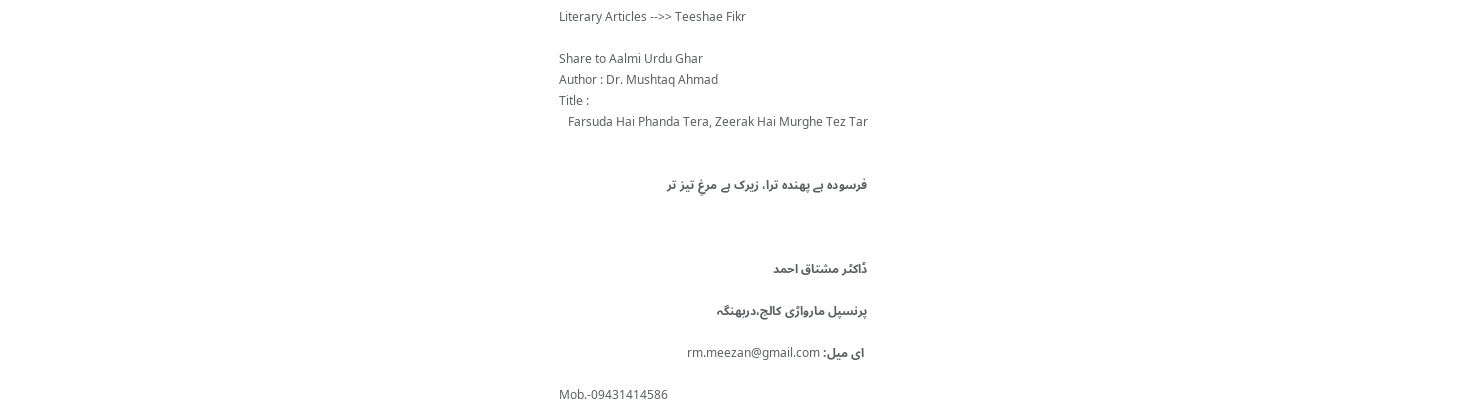Literary Articles -->> Teeshae Fikr

Share to Aalmi Urdu Ghar
Author : Dr. Mushtaq Ahmad
Title :
   Farsuda Hai Phanda Tera, Zeerak Hai Murghe Tez Tar


فرسودہ ہے پھندہ ترا، زیرک ہے مرغِ تیز تر



ڈاکٹر مشتاق احمد

پرنسپل مارواڑی کالج،دربھنگہ

 ای میل: rm.meezan@gmail.com

Mob.-09431414586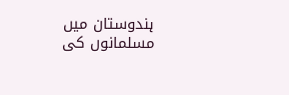ہندوستان میں مسلمانوں کی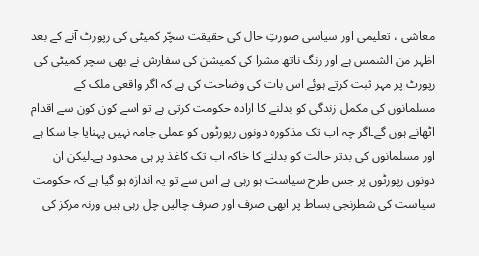معاشی ، تعلیمی اور سیاسی صورتِ حال کی حقیقت سچّر کمیٹی کی رپورٹ آنے کے بعد اظہر من الشمس ہے اور رنگ ناتھ مشرا کی کمیشن کی سفارش نے بھی سچر کمیٹی کی رپورٹ پر مہر ثبت کرتے ہوئے اس بات کی وضاحت کی ہے کہ اگر واقعی ملک کے مسلمانوں کی مکمل زندگی کو بدلنے کا ارادہ حکومت کرتی ہے تو اسے کون کون سے اقدام اٹھانے ہوں گے۔اگر چہ اب تک مذکورہ دونوں رپورٹوں کو عملی جامہ نہیں پہنایا جا سکا ہے اور مسلمانوں کی بدتر حالت کو بدلنے کا خاکہ اب تک کاغذ پر ہی محدود ہے۔لیکن ان دونوں رپورٹوں پر جس طرح سیاست ہو رہی ہے اس سے تو یہ اندازہ ہو گیا ہے کہ حکومت سیاست کی شطرنجی بساط پر ابھی صرف اور صرف چالیں چل رہی ہیں ورنہ مرکز کی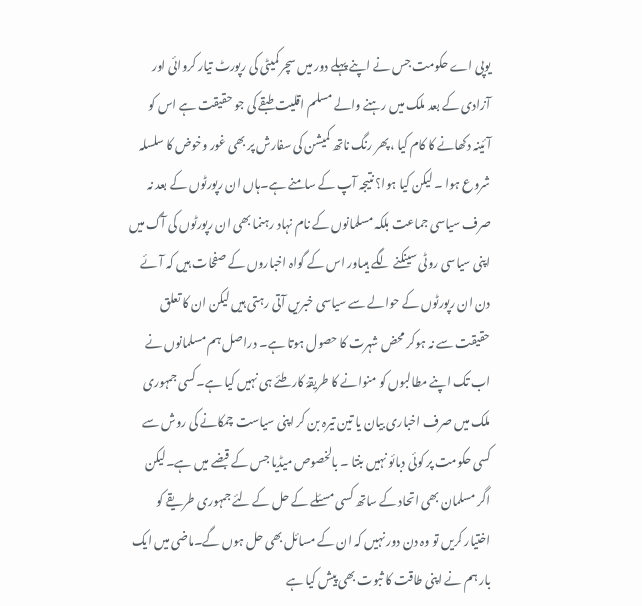یوپی اے حکومت جس نے اپنے پہلے دور میں سچر کمیٹی کی رپورٹ تیار کروائی اور آزادی کے بعد ملک میں رہنے والے مسلم اقلیت طبقے کی جو حقیقت ہے اس کو آئینہ دکھانے کا کام کیا ،پھر رنگ ناتھ کمیشن کی سفارش پر بھی غور وخوض کا سلسلہ شروع ہوا ۔ لیکن کیا ہوا؟ نتیجہ آپ کے سامنے ہے۔ہاں ان رپورٹوں کے بعد نہ صرف سیاسی جماعت بلکہ مسلمانوں کے نام نہاد رہنما بھی ان رپورٹوں کی آگ میں اپنی سیاسی روٹی سینکنے لگے ہیںاور اس کے گواہ اخباروں کے صفحات ہیں کہ آئے دن ان رپورٹوں کے حوالے سے سیاسی خبریں آتی رہتی ہیں لیکن ان کا تعلق حقیقت سے نہ ہوکر محض شہرت کا حصول ہوتا ہے۔ دراصل ہم مسلمانوں نے اب تک اپنے مطالبوں کو منوانے کا طریقۂ کار طئے ہی نہیں کیا ہے۔کسی جمہوری ملک میں صرف اخباری بیان یا تین تیرہ بن کر اپنی سیاست چمکانے کی روش سے کسی حکومت پر کوئی دبائو نہیں بنتا ۔ بالخصوص میڈیا جس کے قبضے میں ہے۔لیکن اگر مسلمان بھی اتحاد کے ساتھ کسی مسئلے کے حل کے لئے جمہوری طریقے کو اختیار کریں تو وہ دن دور نہیں کہ ان کے مسائل بھی حل ہوں گے۔ماضی میں ایک بار ہم نے اپنی طاقت کا ثبوت بھی پیش کیا ہے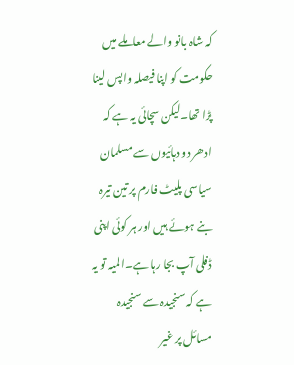کہ شاہ بانو والے معاملے میں حکومت کو اپنا فیصلہ واپس لینا پڑا تھا۔لیکن سچائی یہ ہے کہ ادھر دو دہائیوں سے مسلمان سیاسی پلیٹ فارم پر تین تیرہ بنے ہوئے ہیں اور ہر کوئی اپنی ڈفلی آپ بجا رہا ہے۔المیہ تو یہ ہے کہ سنجیدہ سے سنجیدہ مسائل پر غیر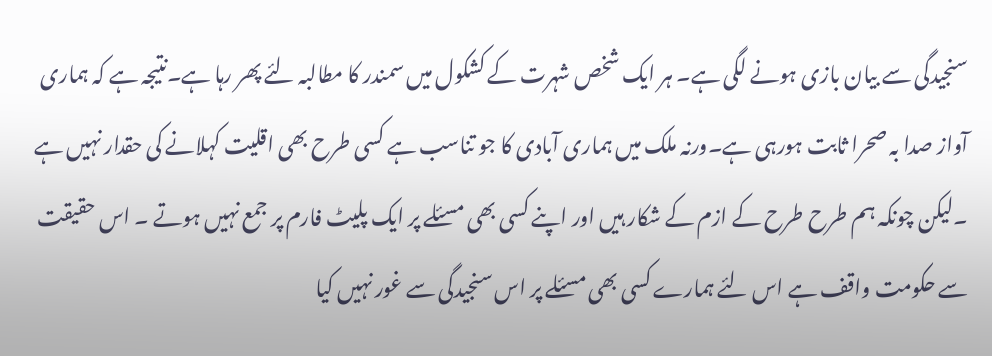سنجیدگی سے بیان بازی ہونے لگی ہے۔ ہر ایک شخص شہرت کے کشکول میں سمندر کا مطالبہ لئے پھر رہا ہے۔نتیجہ ہے کہ ہماری آواز صدا بہ صحرا ثابت ہورہی ہے۔ورنہ ملک میں ہماری آبادی کا جو تناسب ہے کسی طرح بھی اقلیت کہلانے کی حقدار نہیں ہے ۔لیکن چونکہ ہم طرح طرح کے ازم کے شکار ہیں اور اپنے کسی بھی مسئلے پر ایک پلیٹ فارم پر جمع نہیں ہوتے ۔ اس حقیقت سے حکومت واقف ہے اس لئے ہمارے کسی بھی مسئلے پر اس سنجیدگی سے غور نہیں کیا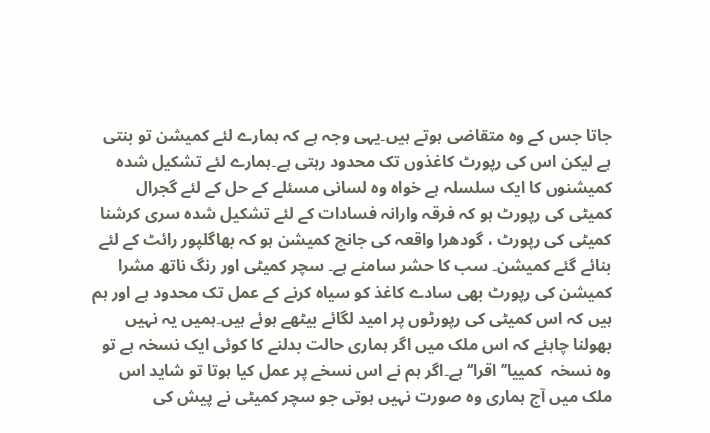جاتا جس کے وہ متقاضی ہوتے ہیں۔یہی وجہ ہے کہ ہمارے لئے کمیشن تو بنتی ہے لیکن اس کی رپورٹ کاغذوں تک محدود رہتی ہے۔ہمارے لئے تشکیل شدہ کمیشنوں کا ایک سلسلہ ہے خواہ وہ لسانی مسئلے کے حل کے لئے گجرال کمیٹی کی رپورٹ ہو کہ فرقہ وارانہ فسادات کے لئے تشکیل شدہ سری کرشنا کمیٹی کی رپورٹ ، گودھرا واقعہ کی جانچ کمیشن ہو کہ بھاگلپور رائٹ کے لئے بنائے گئے کمیشن۔ سب کا حشر سامنے ہے۔ سچر کمیٹی اور رنگ ناتھ مشرا کمیشن کی رپورٹ بھی سادے کاغذ کو سیاہ کرنے کے عمل تک محدود ہے اور ہم ہیں کہ اس کمیٹی کی رپورٹوں پر امید لگائے بیٹھے ہوئے ہیں۔ہمیں یہ نہیں بھولنا چاہئے کہ اس ملک میں اگر ہماری حالت بدلنے کا کوئی ایک نسخہ ہے تو وہ نسخہ  کمییا’’اقرا‘‘ ہے۔اگر ہم نے اس نسخے پر عمل کیا ہوتا تو شاید اس ملک میں آج ہماری وہ صورت نہیں ہوتی جو سچر کمیٹی نے پیش کی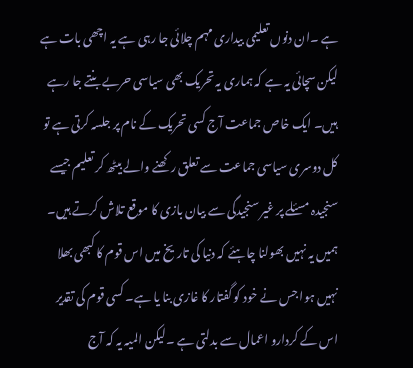ہے ۔ان دنوں تعلیمی بیداری مہم چلائی جا رہی ہے یہ اچھی بات ہے لیکن سچائی یہ ہے کہ ہماری یہ تحریک بھی سیاسی حربے بنتے جا رہے ہیں۔ ایک خاص جماعت آج کسی تحریک کے نام پر جلسہ کرتی ہے تو کل دوسری سیاسی جماعت سے تعلق رکھنے والے بیٹھ کر تعلیم جیسے سنجیدہ مسئلے پر غیر سنجیدگی سے بیان بازی کا موقع تلاش کرتے ہیں۔ ہمیں یہ نہیں بھولنا چاہئے کہ دنیا کی تاریخ میں اس قوم کا کبھی بھلا نہیں ہوا جس نے خود کو گفتار کا غازی بنا یا ہے۔ کسی قوم کی تقدیر اس کے کردارو اعمال سے بدلتی ہے ۔لیکن المیہ یہ کہ آج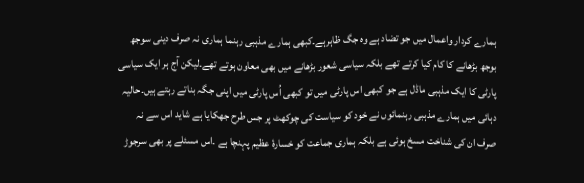ہمارے کردار واعمال میں جو تضاد ہے وہ جگ ظاہرہے۔کبھی ہمارے مذہبی رہنما ہماری نہ صرف دینی سوجھ بوجھ بڑھانے کا کام کیا کرتے تھے بلکہ سیاسی شعور بڑھانے میں بھی معاون ہوتے تھے۔لیکن آج ہر ایک سیاسی پارٹی کا ایک مذہبی ماڈل ہے جو کبھی اس پارٹی میں تو کبھی اُس پارٹی میں اپنی جگہ بناتے رہتے ہیں۔حالیہ دہائی میں ہمارے مذہبی رہنمائوں نے خود کو سیاست کی چوکھٹ پر جس طرح جھکایا ہے شاید اس سے نہ صرف ان کی شناخت مسخ ہوئی ہے بلکہ ہماری جماعت کو خسارۂ عظیم پہنچا ہے ۔اس مسئلے پر بھی سرجوڑ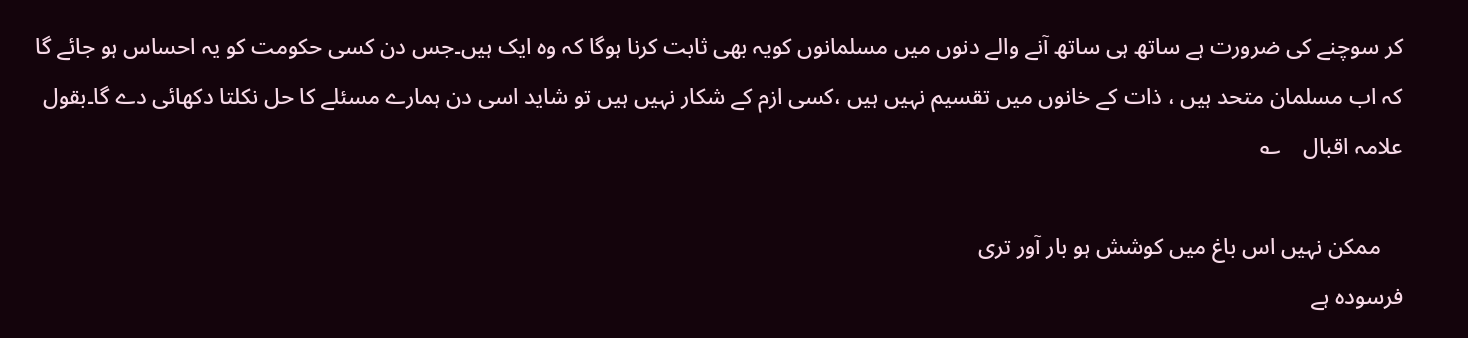کر سوچنے کی ضرورت ہے ساتھ ہی ساتھ آنے والے دنوں میں مسلمانوں کویہ بھی ثابت کرنا ہوگا کہ وہ ایک ہیں۔جس دن کسی حکومت کو یہ احساس ہو جائے گا کہ اب مسلمان متحد ہیں ، ذات کے خانوں میں تقسیم نہیں ہیں ،کسی ازم کے شکار نہیں ہیں تو شاید اسی دن ہمارے مسئلے کا حل نکلتا دکھائی دے گا۔بقول علامہ اقبال    ؎

    ممکن نہیں اس باغ میں کوشش ہو بار آور تری
فرسودہ ہے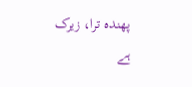پھندہ ترا، زیرک ہے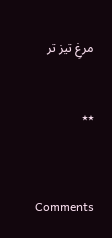مرغِ تیز تر


٭٭



Comments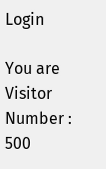Login

You are Visitor Number : 500